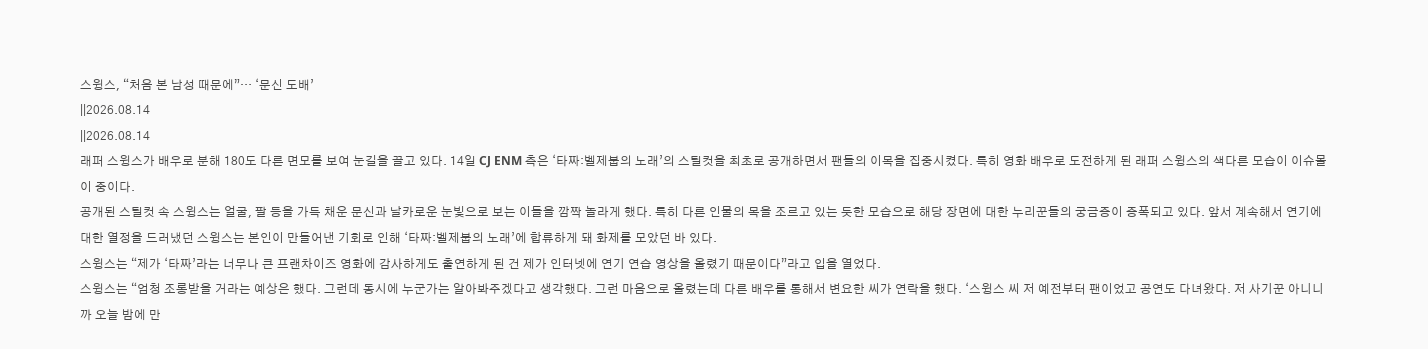스윙스, “처음 본 남성 때문에”… ‘문신 도배’
||2026.08.14
||2026.08.14
래퍼 스윙스가 배우로 분해 180도 다른 면모를 보여 눈길을 끌고 있다. 14일 CJ ENM 측은 ‘타짜:벨제붑의 노래’의 스틸컷을 최초로 공개하면서 팬들의 이목을 집중시켰다. 특히 영화 배우로 도전하게 된 래퍼 스윙스의 색다른 모습이 이슈몰이 중이다.
공개된 스틸컷 속 스윙스는 얼굴, 팔 등을 가득 채운 문신과 날카로운 눈빛으로 보는 이들을 깜짝 놀라게 했다. 특히 다른 인물의 목을 조르고 있는 듯한 모습으로 해당 장면에 대한 누리꾼들의 궁금증이 증폭되고 있다. 앞서 계속해서 연기에 대한 열정을 드러냈던 스윙스는 본인이 만들어낸 기회로 인해 ‘타짜:벨제붑의 노래’에 합류하게 돼 화제를 모았던 바 있다.
스윙스는 “제가 ‘타짜’라는 너무나 큰 프랜차이즈 영화에 감사하게도 출연하게 된 건 제가 인터넷에 연기 연습 영상을 올렸기 때문이다”라고 입을 열었다.
스윙스는 “엄청 조롱받을 거라는 예상은 했다. 그런데 동시에 누군가는 알아봐주겠다고 생각했다. 그런 마음으로 올렸는데 다른 배우를 통해서 변요한 씨가 연락을 했다. ‘스윙스 씨 저 예전부터 팬이었고 공연도 다녀왔다. 저 사기꾼 아니니까 오늘 밤에 만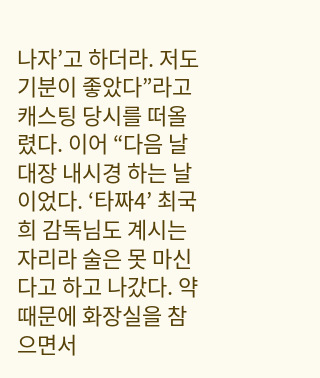나자’고 하더라. 저도 기분이 좋았다”라고 캐스팅 당시를 떠올렸다. 이어 “다음 날 대장 내시경 하는 날이었다. ‘타짜4’ 최국희 감독님도 계시는 자리라 술은 못 마신다고 하고 나갔다. 약 때문에 화장실을 참으면서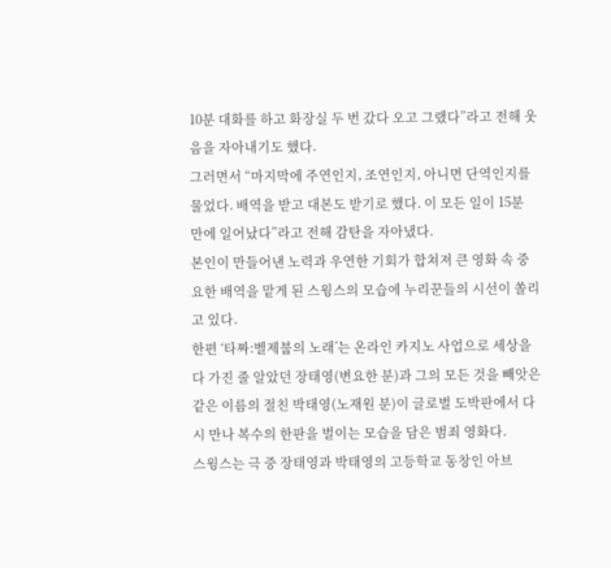10분 대화를 하고 화장실 두 번 갔다 오고 그랬다”라고 전해 웃음을 자아내기도 했다.
그러면서 “마지막에 주연인지, 조연인지, 아니면 단역인지를 물었다. 배역을 받고 대본도 받기로 했다. 이 모든 일이 15분 만에 일어났다”라고 전해 감탄을 자아냈다.
본인이 만들어낸 노력과 우연한 기회가 합쳐져 큰 영화 속 중요한 배역을 맡게 된 스윙스의 모습에 누리꾼들의 시선이 쏠리고 있다.
한편 ‘타짜:벨제붑의 노래’는 온라인 카지노 사업으로 세상을 다 가진 줄 알았던 장태영(변요한 분)과 그의 모든 것을 빼앗은 같은 이름의 절친 박태영(노재원 분)이 글로벌 도박판에서 다시 만나 복수의 한판을 벌이는 모습을 담은 범죄 영화다.
스윙스는 극 중 장태영과 박태영의 고등학교 동창인 아브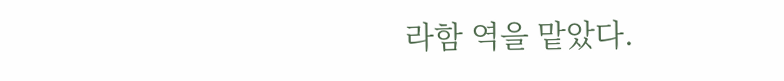라함 역을 맡았다.